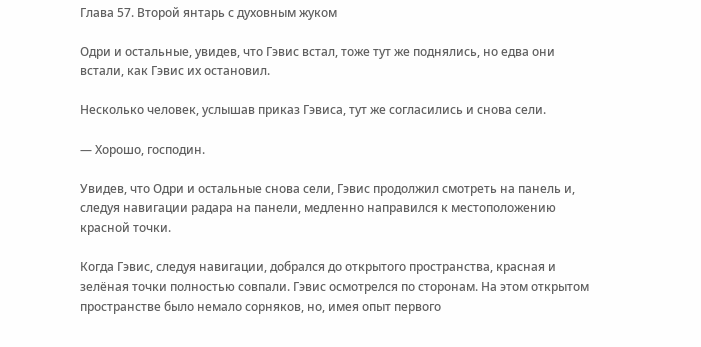Глава 57. Второй янтарь с духовным жуком

Одри и остальные, увидев, что Гэвис встал, тоже тут же поднялись, но едва они встали, как Гэвис их остановил.

Несколько человек, услышав приказ Гэвиса, тут же согласились и снова сели.

— Хорошо, господин.

Увидев, что Одри и остальные снова сели, Гэвис продолжил смотреть на панель и, следуя навигации радара на панели, медленно направился к местоположению красной точки.

Когда Гэвис, следуя навигации, добрался до открытого пространства, красная и зелёная точки полностью совпали. Гэвис осмотрелся по сторонам. На этом открытом пространстве было немало сорняков, но, имея опыт первого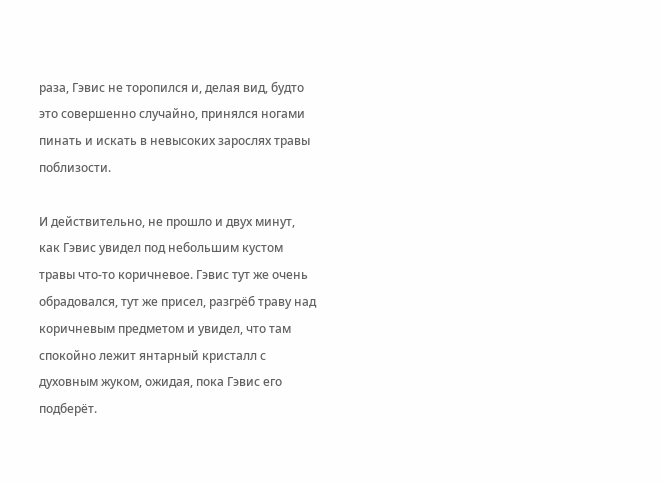раза, Гэвис не торопился и, делая вид, будто это совершенно случайно, принялся ногами пинать и искать в невысоких зарослях травы поблизости.

И действительно, не прошло и двух минут, как Гэвис увидел под небольшим кустом травы что-то коричневое. Гэвис тут же очень обрадовался, тут же присел, разгрёб траву над коричневым предметом и увидел, что там спокойно лежит янтарный кристалл с духовным жуком, ожидая, пока Гэвис его подберёт.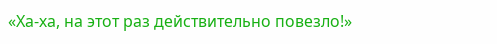«Ха-ха, на этот раз действительно повезло!»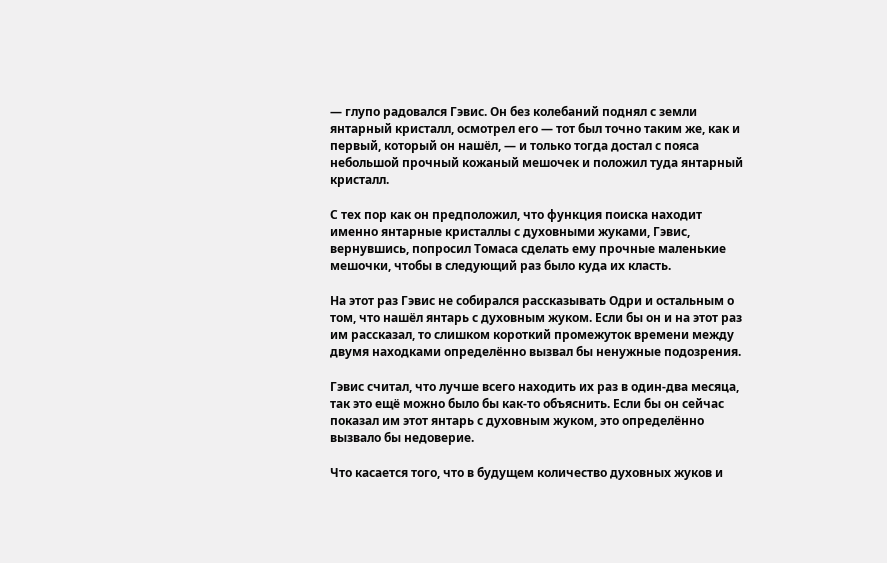— глупо радовался Гэвис. Он без колебаний поднял с земли янтарный кристалл, осмотрел его — тот был точно таким же, как и первый, который он нашёл, — и только тогда достал с пояса небольшой прочный кожаный мешочек и положил туда янтарный кристалл.

С тех пор как он предположил, что функция поиска находит именно янтарные кристаллы с духовными жуками, Гэвис, вернувшись, попросил Томаса сделать ему прочные маленькие мешочки, чтобы в следующий раз было куда их класть.

На этот раз Гэвис не собирался рассказывать Одри и остальным о том, что нашёл янтарь с духовным жуком. Если бы он и на этот раз им рассказал, то слишком короткий промежуток времени между двумя находками определённо вызвал бы ненужные подозрения.

Гэвис считал, что лучше всего находить их раз в один-два месяца, так это ещё можно было бы как-то объяснить. Если бы он сейчас показал им этот янтарь с духовным жуком, это определённо вызвало бы недоверие.

Что касается того, что в будущем количество духовных жуков и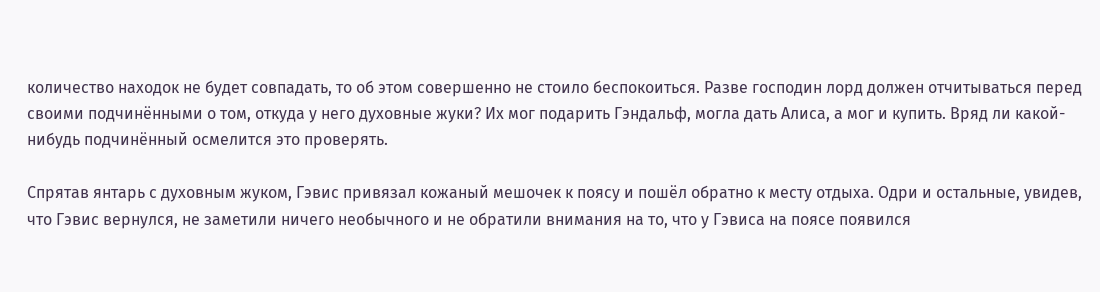количество находок не будет совпадать, то об этом совершенно не стоило беспокоиться. Разве господин лорд должен отчитываться перед своими подчинёнными о том, откуда у него духовные жуки? Их мог подарить Гэндальф, могла дать Алиса, а мог и купить. Вряд ли какой-нибудь подчинённый осмелится это проверять.

Спрятав янтарь с духовным жуком, Гэвис привязал кожаный мешочек к поясу и пошёл обратно к месту отдыха. Одри и остальные, увидев, что Гэвис вернулся, не заметили ничего необычного и не обратили внимания на то, что у Гэвиса на поясе появился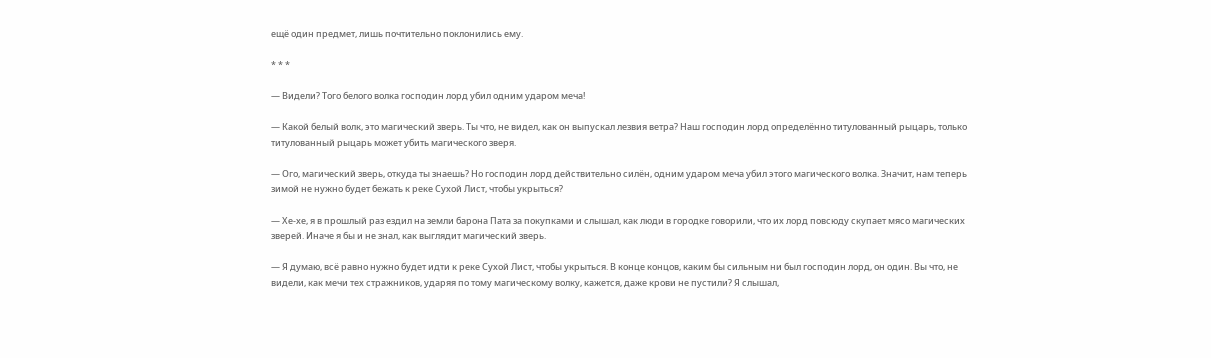ещё один предмет, лишь почтительно поклонились ему.

* * *

— Видели? Того белого волка господин лорд убил одним ударом меча!

— Какой белый волк, это магический зверь. Ты что, не видел, как он выпускал лезвия ветра? Наш господин лорд определённо титулованный рыцарь, только титулованный рыцарь может убить магического зверя.

— Ого, магический зверь, откуда ты знаешь? Но господин лорд действительно силён, одним ударом меча убил этого магического волка. Значит, нам теперь зимой не нужно будет бежать к реке Сухой Лист, чтобы укрыться?

— Хе-хе, я в прошлый раз ездил на земли барона Пата за покупками и слышал, как люди в городке говорили, что их лорд повсюду скупает мясо магических зверей. Иначе я бы и не знал, как выглядит магический зверь.

— Я думаю, всё равно нужно будет идти к реке Сухой Лист, чтобы укрыться. В конце концов, каким бы сильным ни был господин лорд, он один. Вы что, не видели, как мечи тех стражников, ударяя по тому магическому волку, кажется, даже крови не пустили? Я слышал,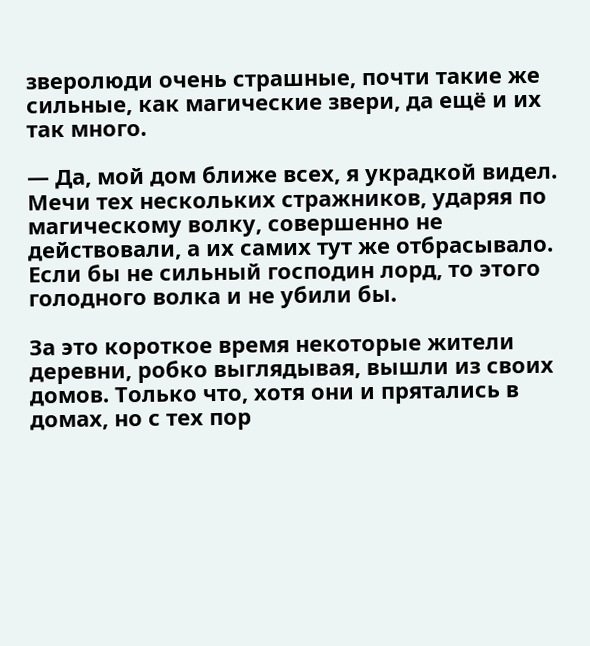зверолюди очень страшные, почти такие же сильные, как магические звери, да ещё и их так много.

— Да, мой дом ближе всех, я украдкой видел. Мечи тех нескольких стражников, ударяя по магическому волку, совершенно не действовали, а их самих тут же отбрасывало. Если бы не сильный господин лорд, то этого голодного волка и не убили бы.

За это короткое время некоторые жители деревни, робко выглядывая, вышли из своих домов. Только что, хотя они и прятались в домах, но с тех пор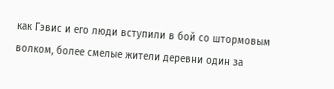как Гэвис и его люди вступили в бой со штормовым волком, более смелые жители деревни один за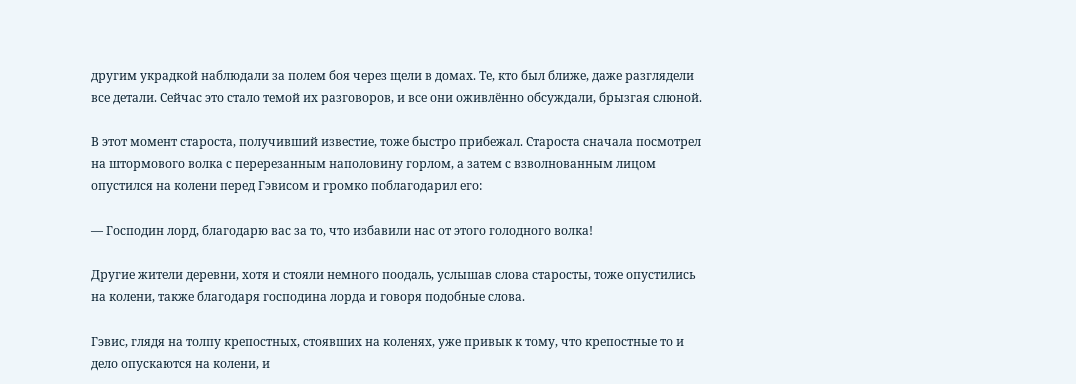другим украдкой наблюдали за полем боя через щели в домах. Те, кто был ближе, даже разглядели все детали. Сейчас это стало темой их разговоров, и все они оживлённо обсуждали, брызгая слюной.

В этот момент староста, получивший известие, тоже быстро прибежал. Староста сначала посмотрел на штормового волка с перерезанным наполовину горлом, а затем с взволнованным лицом опустился на колени перед Гэвисом и громко поблагодарил его:

— Господин лорд, благодарю вас за то, что избавили нас от этого голодного волка!

Другие жители деревни, хотя и стояли немного поодаль, услышав слова старосты, тоже опустились на колени, также благодаря господина лорда и говоря подобные слова.

Гэвис, глядя на толпу крепостных, стоявших на коленях, уже привык к тому, что крепостные то и дело опускаются на колени, и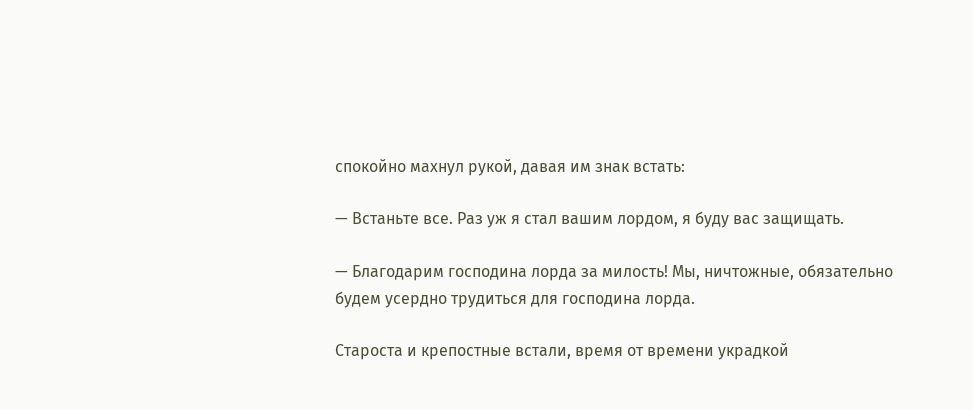спокойно махнул рукой, давая им знак встать:

— Встаньте все. Раз уж я стал вашим лордом, я буду вас защищать.

— Благодарим господина лорда за милость! Мы, ничтожные, обязательно будем усердно трудиться для господина лорда.

Староста и крепостные встали, время от времени украдкой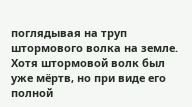поглядывая на труп штормового волка на земле. Хотя штормовой волк был уже мёртв, но при виде его полной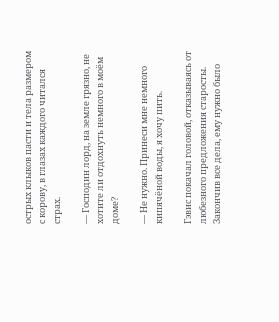острых клыков пасти и тела размером с корову, в глазах каждого читался страх.

— Господин лорд, на земле грязно, не хотите ли отдохнуть немного в моём доме?

— Не нужно. Принеси мне немного кипячёной воды, я хочу пить.

Гэвис покачал головой, отказываясь от любезного предложения старосты. Закончив все дела, ему нужно было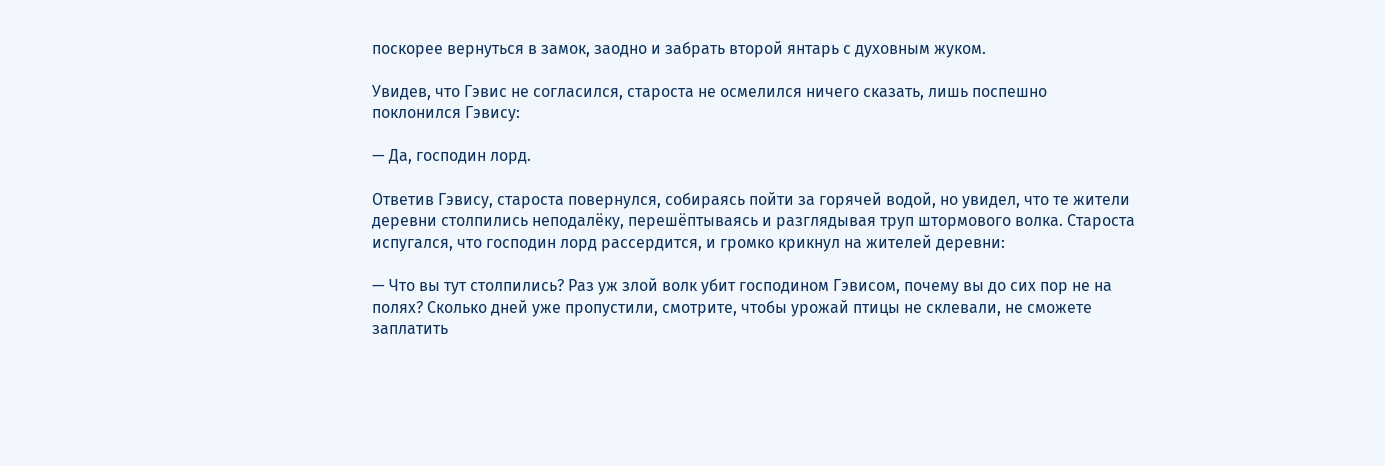поскорее вернуться в замок, заодно и забрать второй янтарь с духовным жуком.

Увидев, что Гэвис не согласился, староста не осмелился ничего сказать, лишь поспешно поклонился Гэвису:

— Да, господин лорд.

Ответив Гэвису, староста повернулся, собираясь пойти за горячей водой, но увидел, что те жители деревни столпились неподалёку, перешёптываясь и разглядывая труп штормового волка. Староста испугался, что господин лорд рассердится, и громко крикнул на жителей деревни:

— Что вы тут столпились? Раз уж злой волк убит господином Гэвисом, почему вы до сих пор не на полях? Сколько дней уже пропустили, смотрите, чтобы урожай птицы не склевали, не сможете заплатить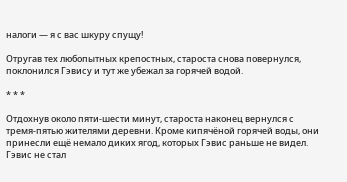налоги — я с вас шкуру спущу!

Отругав тех любопытных крепостных, староста снова повернулся, поклонился Гэвису и тут же убежал за горячей водой.

* * *

Отдохнув около пяти-шести минут, староста наконец вернулся с тремя-пятью жителями деревни. Кроме кипячёной горячей воды, они принесли ещё немало диких ягод, которых Гэвис раньше не видел. Гэвис не стал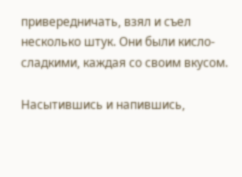привередничать, взял и съел несколько штук. Они были кисло-сладкими, каждая со своим вкусом.

Насытившись и напившись,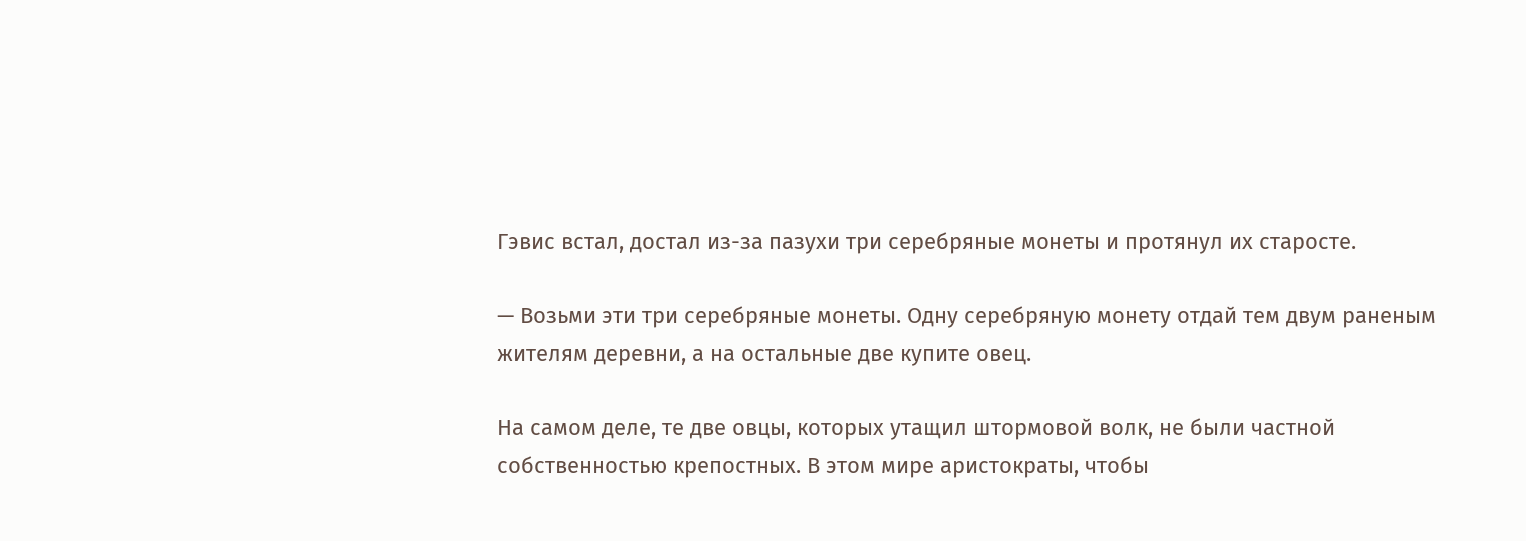Гэвис встал, достал из-за пазухи три серебряные монеты и протянул их старосте.

— Возьми эти три серебряные монеты. Одну серебряную монету отдай тем двум раненым жителям деревни, а на остальные две купите овец.

На самом деле, те две овцы, которых утащил штормовой волк, не были частной собственностью крепостных. В этом мире аристократы, чтобы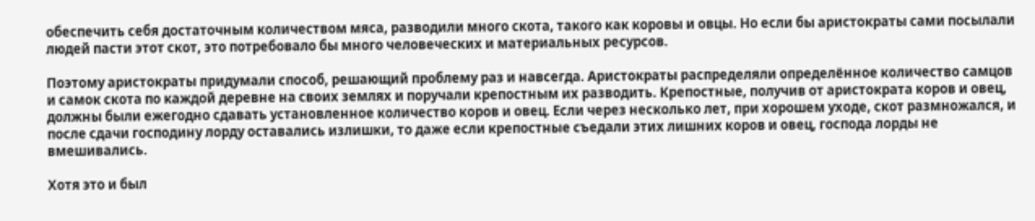обеспечить себя достаточным количеством мяса, разводили много скота, такого как коровы и овцы. Но если бы аристократы сами посылали людей пасти этот скот, это потребовало бы много человеческих и материальных ресурсов.

Поэтому аристократы придумали способ, решающий проблему раз и навсегда. Аристократы распределяли определённое количество самцов и самок скота по каждой деревне на своих землях и поручали крепостным их разводить. Крепостные, получив от аристократа коров и овец, должны были ежегодно сдавать установленное количество коров и овец. Если через несколько лет, при хорошем уходе, скот размножался, и после сдачи господину лорду оставались излишки, то даже если крепостные съедали этих лишних коров и овец, господа лорды не вмешивались.

Хотя это и был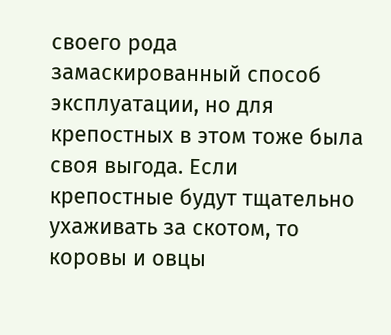своего рода замаскированный способ эксплуатации, но для крепостных в этом тоже была своя выгода. Если крепостные будут тщательно ухаживать за скотом, то коровы и овцы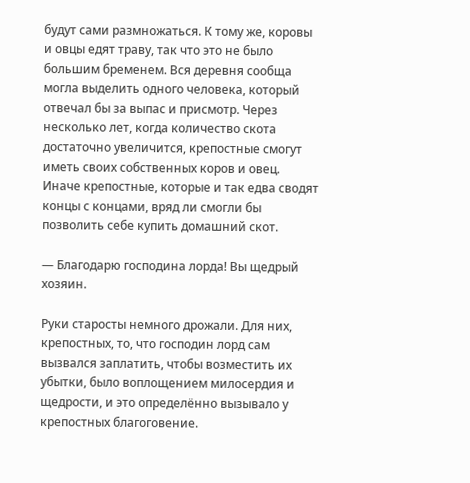будут сами размножаться. К тому же, коровы и овцы едят траву, так что это не было большим бременем. Вся деревня сообща могла выделить одного человека, который отвечал бы за выпас и присмотр. Через несколько лет, когда количество скота достаточно увеличится, крепостные смогут иметь своих собственных коров и овец. Иначе крепостные, которые и так едва сводят концы с концами, вряд ли смогли бы позволить себе купить домашний скот.

— Благодарю господина лорда! Вы щедрый хозяин.

Руки старосты немного дрожали. Для них, крепостных, то, что господин лорд сам вызвался заплатить, чтобы возместить их убытки, было воплощением милосердия и щедрости, и это определённо вызывало у крепостных благоговение.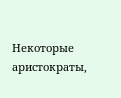Некоторые аристократы,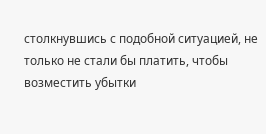столкнувшись с подобной ситуацией, не только не стали бы платить, чтобы возместить убытки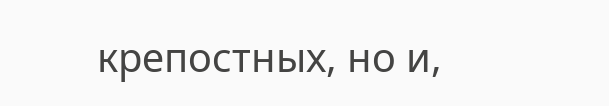крепостных, но и,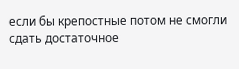если бы крепостные потом не смогли сдать достаточное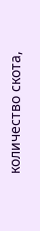количество скота,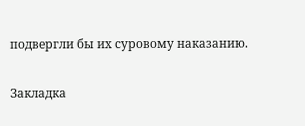подвергли бы их суровому наказанию.

Закладка